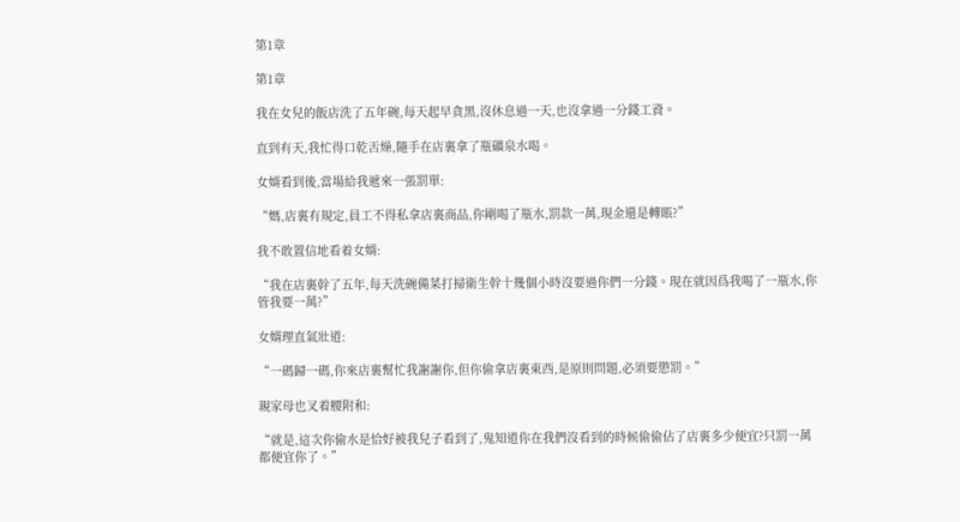第1章

第1章

我在女兒的飯店洗了五年碗,每天起早貪黑,沒休息過一天,也沒拿過一分錢工資。

直到有天,我忙得口乾舌燥,隨手在店裏拿了瓶礦泉水喝。

女婿看到後,當場給我遞來一張罰單:

“媽,店裏有規定,員工不得私拿店裏商品,你剛喝了瓶水,罰款一萬,現金還是轉賬?”

我不敢置信地看着女婿:

“我在店裏幹了五年,每天洗碗備菜打掃衛生幹十幾個小時沒要過你們一分錢。現在就因爲我喝了一瓶水,你管我要一萬?”

女婿理直氣壯道:

“一碼歸一碼,你來店裏幫忙我謝謝你,但你偷拿店裏東西,是原則問題,必須要懲罰。”

親家母也叉着腰附和:

“就是,這次你偷水是恰好被我兒子看到了,鬼知道你在我們沒看到的時候偷偷佔了店裏多少便宜?只罰一萬都便宜你了。”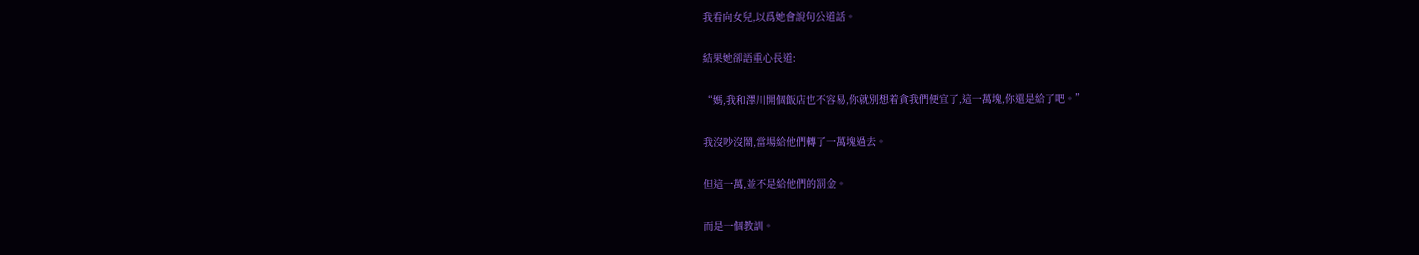我看向女兒,以爲她會說句公道話。

結果她卻語重心長道:

“媽,我和澤川開個飯店也不容易,你就別想着貪我們便宜了,這一萬塊,你還是給了吧。”

我沒吵沒鬧,當場給他們轉了一萬塊過去。

但這一萬,並不是給他們的罰金。

而是一個教訓。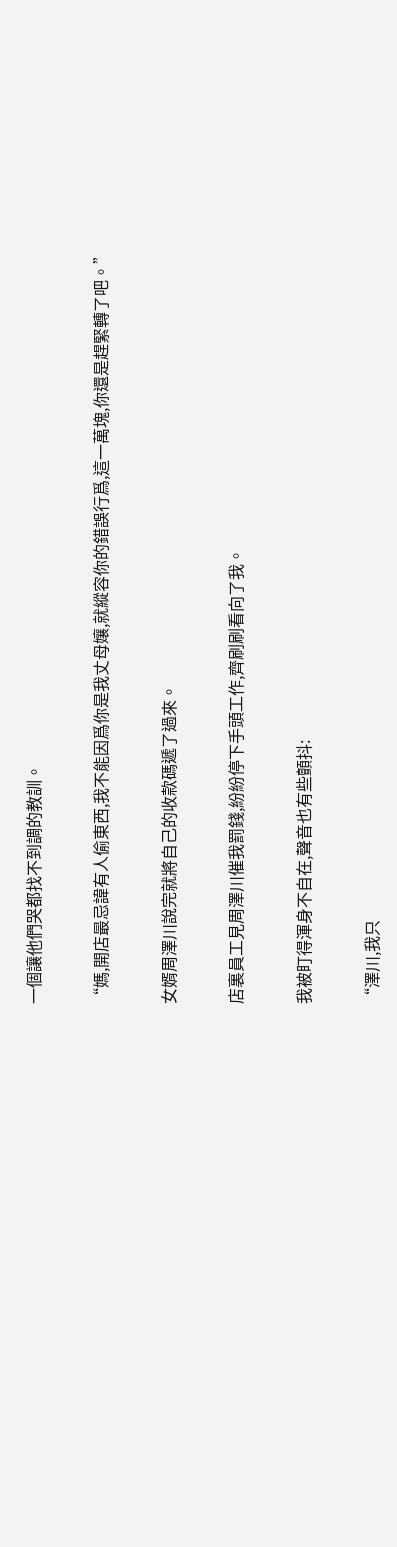一個讓他們哭都找不到調的教訓。

“媽,開店最忌諱有人偷東西,我不能因爲你是我丈母孃,就縱容你的錯誤行爲,這一萬塊,你還是趕緊轉了吧。”

女婿周澤川說完就將自己的收款碼遞了過來。

店裏員工見周澤川催我罰錢,紛紛停下手頭工作,齊刷刷看向了我。

我被盯得渾身不自在,聲音也有些顫抖:

“澤川,我只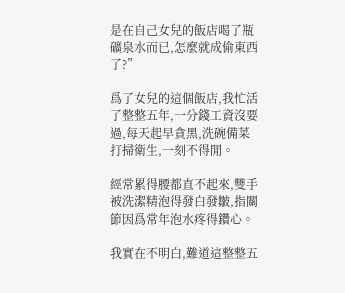是在自己女兒的飯店喝了瓶礦泉水而已,怎麼就成偷東西了?”

爲了女兒的這個飯店,我忙活了整整五年,一分錢工資沒要過,每天起早貪黑,洗碗備菜打掃衛生,一刻不得閒。

經常累得腰都直不起來,雙手被洗潔精泡得發白發皺,指關節因爲常年泡水疼得鑽心。

我實在不明白,難道這整整五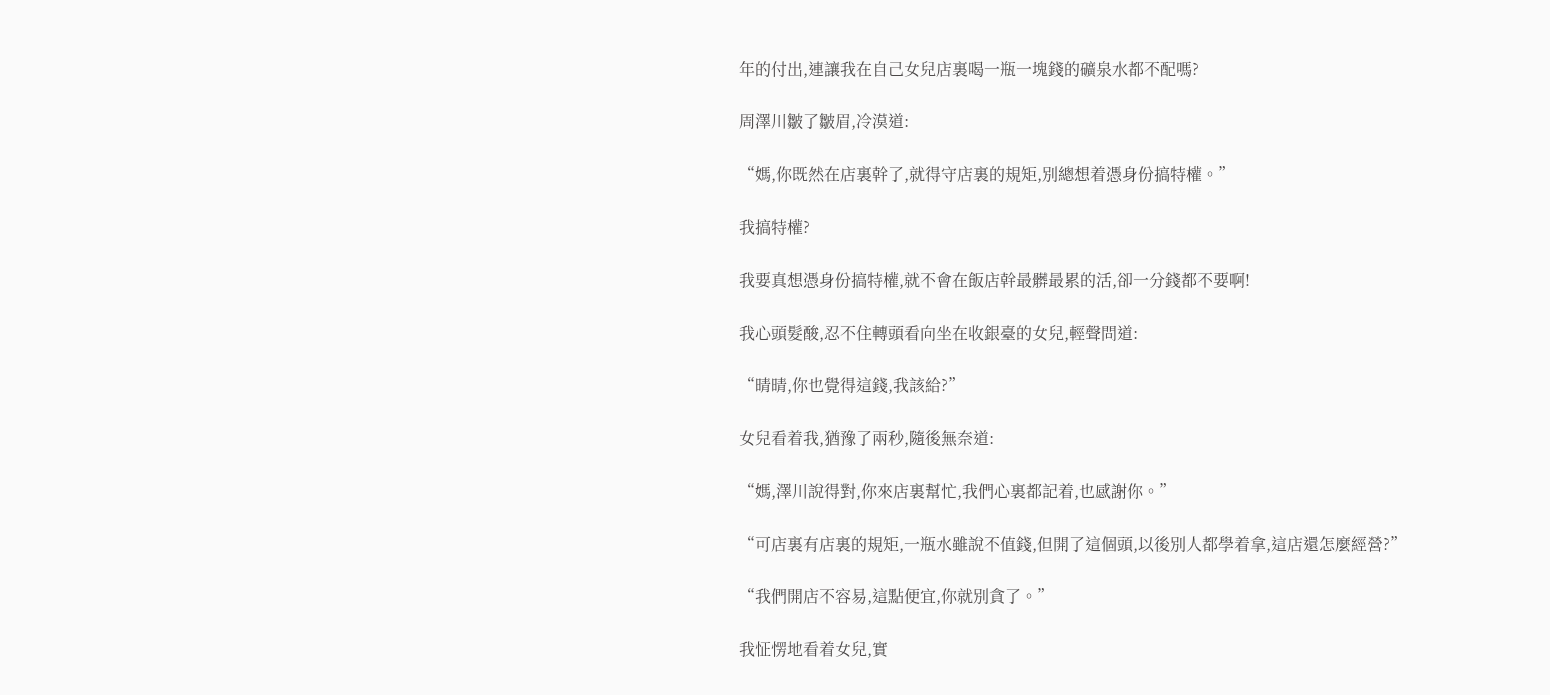年的付出,連讓我在自己女兒店裏喝一瓶一塊錢的礦泉水都不配嗎?

周澤川皺了皺眉,冷漠道:

“媽,你既然在店裏幹了,就得守店裏的規矩,別總想着憑身份搞特權。”

我搞特權?

我要真想憑身份搞特權,就不會在飯店幹最髒最累的活,卻一分錢都不要啊!

我心頭髮酸,忍不住轉頭看向坐在收銀臺的女兒,輕聲問道:

“晴晴,你也覺得這錢,我該給?”

女兒看着我,猶豫了兩秒,隨後無奈道:

“媽,澤川說得對,你來店裏幫忙,我們心裏都記着,也感謝你。”

“可店裏有店裏的規矩,一瓶水雖說不值錢,但開了這個頭,以後別人都學着拿,這店還怎麼經營?”

“我們開店不容易,這點便宜,你就別貪了。”

我怔愣地看着女兒,實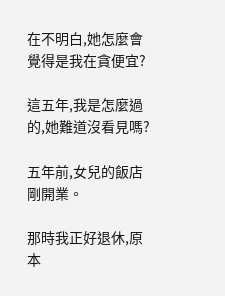在不明白,她怎麼會覺得是我在貪便宜?

這五年,我是怎麼過的,她難道沒看見嗎?

五年前,女兒的飯店剛開業。

那時我正好退休,原本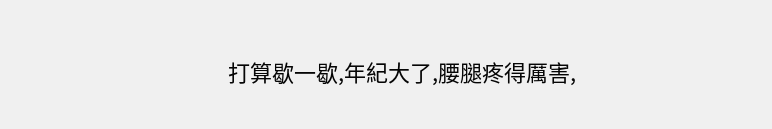打算歇一歇,年紀大了,腰腿疼得厲害,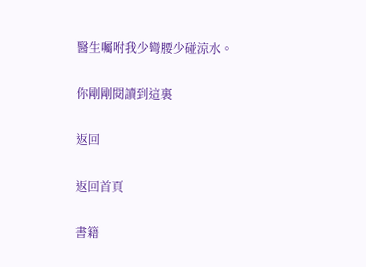醫生囑咐我少彎腰少碰涼水。

你剛剛閱讀到這裏

返回

返回首頁

書籍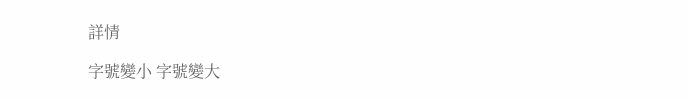詳情

字號變小 字號變大